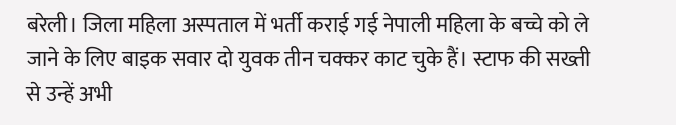बरेली। जिला महिला अस्पताल में भर्ती कराई गई नेपाली महिला के बच्चे को ले जाने के लिए बाइक सवार दो युवक तीन चक्कर काट चुके हैं। स्टाफ की सख्ती से उन्हें अभी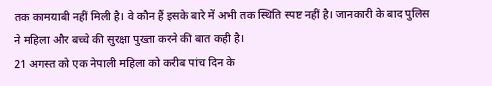तक कामयाबी नहीं मिली है। वे कौन हैं इसके बारे में अभी तक स्थिति स्पष्ट नहीं है। जानकारी के बाद पुलिस ने महिला और बच्चे की सुरक्षा पुख्ता करने की बात कही है।
21 अगस्त को एक नेपाली महिला को करीब पांच दिन के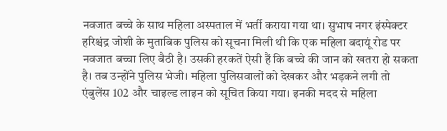नवजात बच्चे के साथ महिला अस्पताल में भर्ती कराया गया था। सुभाष नगर इंस्पेक्टर हरिश्चंद्र जोशी के मुताबिक पुलिस को सूचना मिली थी कि एक महिला बदायूं रोड पर नवजात बच्चा लिए बैठी है। उसकी हरकतें ऐसी हैं कि बच्चे की जान को खतरा हो सकता है। तब उन्होंने पुलिस भेजी। महिला पुलिसवालों को देखकर और भड़कने लगी तो एंबुलेंस 102 और चाइल्ड लाइन को सूचित किया गया। इनकी मदद से महिला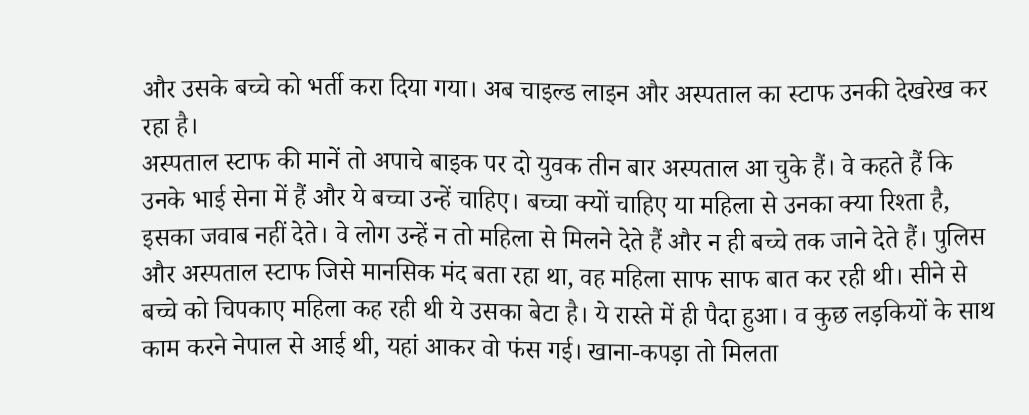और उसके बच्चे को भर्ती करा दिया गया। अब चाइल्ड लाइन और अस्पताल का स्टाफ उनकी देखरेख कर रहा है।
अस्पताल स्टाफ की मानें तो अपाचे बाइक पर दो युवक तीन बार अस्पताल आ चुके हैं। वे कहते हैं कि उनके भाई सेना में हैं और ये बच्चा उन्हें चाहिए। बच्चा क्यों चाहिए या महिला से उनका क्या रिश्ता है, इसका जवाब नहीं देते। वे लोग उन्हें न तो महिला से मिलने देते हैं और न ही बच्चे तक जाने देते हैं। पुलिस और अस्पताल स्टाफ जिसे मानसिक मंद बता रहा था, वह महिला साफ साफ बात कर रही थी। सीने से बच्चे को चिपकाए महिला कह रही थी ये उसका बेटा है। ये रास्ते में ही पैदा हुआ। व कुछ लड़कियों के साथ काम करने नेपाल से आई थी, यहां आकर वो फंस गई। खाना-कपड़ा तो मिलता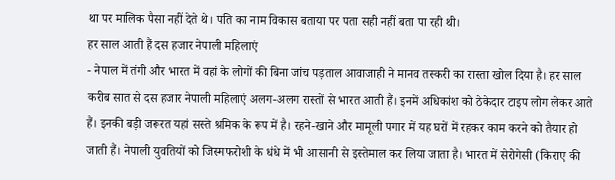था पर मालिक पैसा नहीं देते थे। पति का नाम विकास बताया पर पता सही नहीं बता पा रही थी।
हर साल आती हैं दस हजार नेपाली महिलाएं
- नेपाल में तंगी और भारत में वहां के लोगों की बिना जांच पड़ताल आवाजाही ने मानव तस्करी का रास्ता खोल दिया है। हर साल करीब सात से दस हजार नेपाली महिलाएं अलग-अलग रास्तों से भारत आती हैं। इनमें अधिकांश को ठेकेदार टाइप लोग लेकर आते हैं। इनकी बड़ी जरूरत यहां सस्ते श्रमिक के रूप में है। रहने-खाने और मामूली पगार में यह घरों में रहकर काम करने को तैयार हो जाती हैं। नेपाली युवतियों को जिस्मफरोशी के धंधे में भी आसानी से इस्तेमाल कर लिया जाता है। भारत में सेरोगेसी (किराए की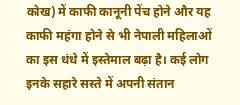कोख) में काफी कानूनी पेंच होने और यह काफी महंगा होने से भी नेपाली महिलाओं का इस धंधे में इस्तेमाल बढ़ा है। कई लोग इनके सहारे सस्ते में अपनी संतान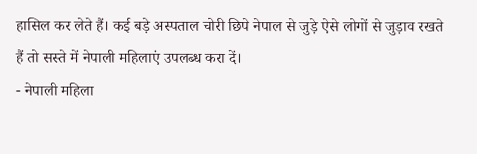हासिल कर लेते हैं। कई बड़े अस्पताल चोरी छिपे नेपाल से जुड़े ऐसे लोगों से जुड़ाव रखते हैं तो सस्ते में नेपाली महिलाएं उपलब्ध करा दें।
- नेपाली महिला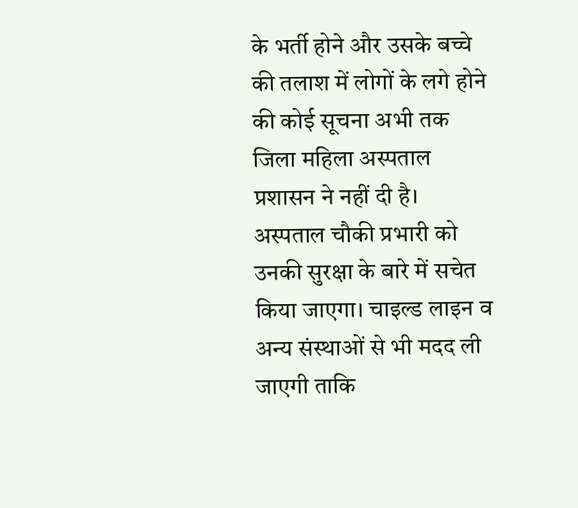के भर्ती होने और उसके बच्चे की तलाश में लोगों के लगे होने की कोई सूचना अभी तक जिला महिला अस्पताल प्रशासन ने नहीं दी है। अस्पताल चौकी प्रभारी को उनकी सुरक्षा के बारे में सचेत किया जाएगा। चाइल्ड लाइन व अन्य संस्थाओं से भी मदद ली जाएगी ताकि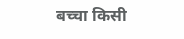बच्चा किसी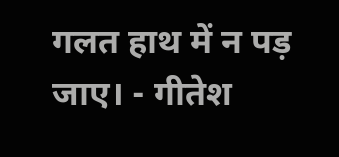गलत हाथ में न पड़ जाए। - गीतेश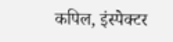कपिल, इंस्पेक्टर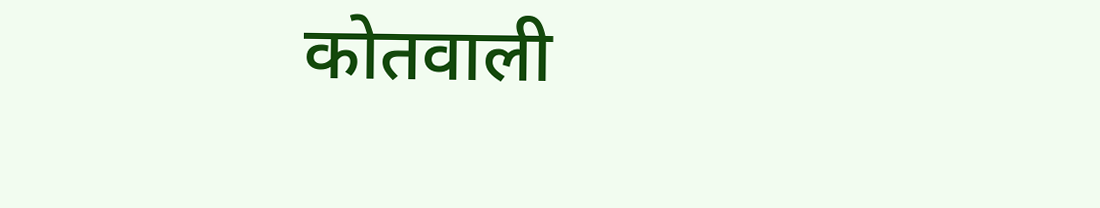कोतवाली